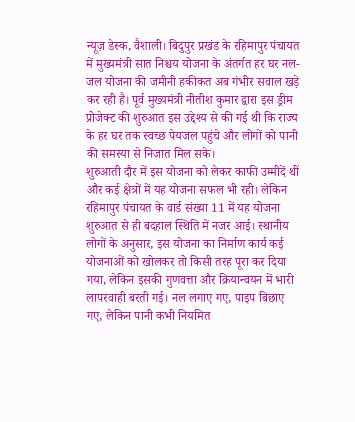न्यूज़ डेस्क, वैशाली। बिदुपुर प्रखंड के रहिमापुर पंचायत में मुख्यमंत्री सात निश्चय योजना के अंतर्गत हर घर नल-जल योजना की जमीनी हकीकत अब गंभीर सवाल खड़े कर रही है। पूर्व मुख्यमंत्री नीतीश कुमार द्वारा इस ड्रीम प्रोजेक्ट की शुरुआत इस उद्देश्य से की गई थी कि राज्य के हर घर तक स्वच्छ पेयजल पहुंचे और लोगों को पानी की समस्या से निजात मिल सके।
शुरुआती दौर में इस योजना को लेकर काफी उम्मीदें थीं और कई क्षेत्रों में यह योजना सफल भी रही। लेकिन रहिमापुर पंचायत के वार्ड संख्या 11 में यह योजना शुरुआत से ही बदहाल स्थिति में नजर आई। स्थानीय लोगों के अनुसार, इस योजना का निर्माण कार्य कई योजनाओं को खोलकर तो किसी तरह पूरा कर दिया गया, लेकिन इसकी गुणवत्ता और क्रियान्वयन में भारी लापरवाही बरती गई। नल लगाए गए, पाइप बिछाए गए, लेकिन पानी कभी नियमित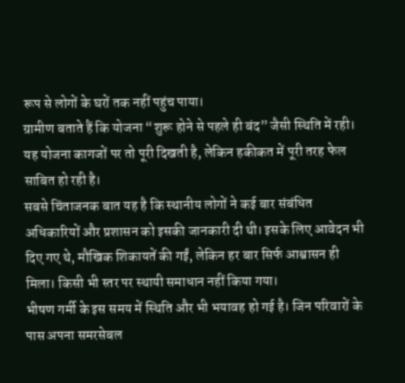रूप से लोगों के घरों तक नहीं पहुंच पाया।
ग्रामीण बताते हैं कि योजना “शुरू होने से पहले ही बंद” जैसी स्थिति में रही। यह योजना कागजों पर तो पूरी दिखती है, लेकिन हकीकत में पूरी तरह फेल साबित हो रही है।
सबसे चिंताजनक बात यह है कि स्थानीय लोगों ने कई बार संबंधित अधिकारियों और प्रशासन को इसकी जानकारी दी थी। इसके लिए आवेदन भी दिए गए थे, मौखिक शिकायतें की गईं, लेकिन हर बार सिर्फ आश्वासन ही मिला। किसी भी स्तर पर स्थायी समाधान नहीं किया गया।
भीषण गर्मी के इस समय में स्थिति और भी भयावह हो गई है। जिन परिवारों के पास अपना समरसेबल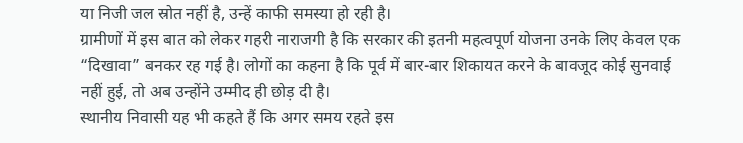या निजी जल स्रोत नहीं है, उन्हें काफी समस्या हो रही है।
ग्रामीणों में इस बात को लेकर गहरी नाराजगी है कि सरकार की इतनी महत्वपूर्ण योजना उनके लिए केवल एक “दिखावा” बनकर रह गई है। लोगों का कहना है कि पूर्व में बार-बार शिकायत करने के बावजूद कोई सुनवाई नहीं हुई, तो अब उन्होंने उम्मीद ही छोड़ दी है।
स्थानीय निवासी यह भी कहते हैं कि अगर समय रहते इस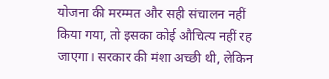योजना की मरम्मत और सही संचालन नहीं किया गया, तो इसका कोई औचित्य नहीं रह जाएगा। सरकार की मंशा अच्छी थी, लेकिन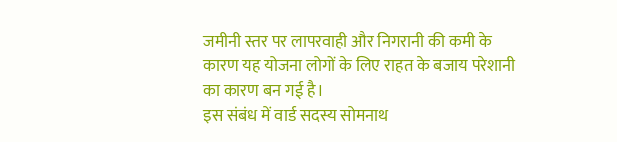जमीनी स्तर पर लापरवाही और निगरानी की कमी के कारण यह योजना लोगों के लिए राहत के बजाय परेशानी का कारण बन गई है।
इस संबंध में वार्ड सदस्य सोमनाथ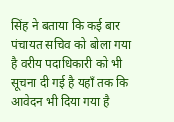सिंह ने बताया कि कई बार पंचायत सचिव को बोला गया है वरीय पदाधिकारी को भी सूचना दी गई है यहाँ तक कि आवेदन भी दिया गया है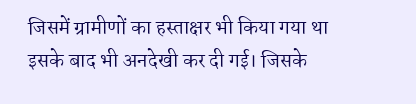जिसमें ग्रामीणों का हस्ताक्षर भी किया गया था इसके बाद भी अनदेखी कर दी गई। जिसके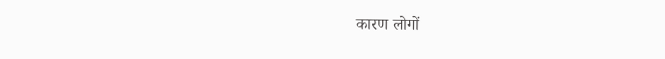कारण लोगों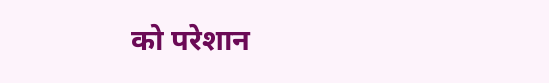को परेशान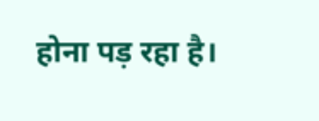होना पड़ रहा है।